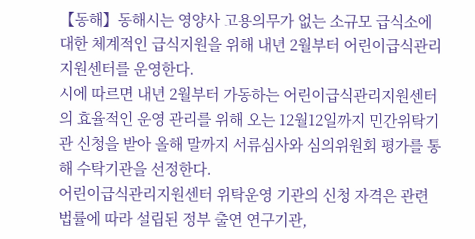【동해】동해시는 영양사 고용의무가 없는 소규모 급식소에 대한 체계적인 급식지원을 위해 내년 2월부터 어린이급식관리지원센터를 운영한다.
시에 따르면 내년 2월부터 가동하는 어린이급식관리지원센터의 효율적인 운영 관리를 위해 오는 12월12일까지 민간위탁기관 신청을 받아 올해 말까지 서류심사와 심의위원회 평가를 통해 수탁기관을 선정한다.
어린이급식관리지원센터 위탁운영 기관의 신청 자격은 관련 법률에 따라 설립된 정부 출연 연구기관,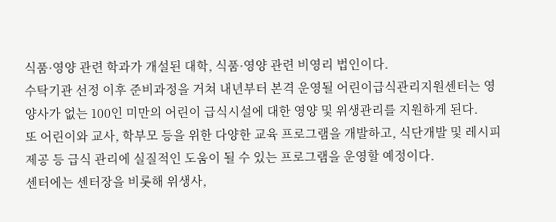식품·영양 관련 학과가 개설된 대학, 식품·영양 관련 비영리 법인이다.
수탁기관 선정 이후 준비과정을 거쳐 내년부터 본격 운영될 어린이급식관리지원센터는 영양사가 없는 100인 미만의 어린이 급식시설에 대한 영양 및 위생관리를 지원하게 된다.
또 어린이와 교사, 학부모 등을 위한 다양한 교육 프로그램을 개발하고, 식단개발 및 레시피 제공 등 급식 관리에 실질적인 도움이 될 수 있는 프로그램을 운영할 예정이다.
센터에는 센터장을 비롯해 위생사,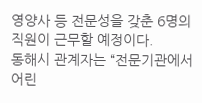영양사 등 전문성을 갖춘 6명의 직원이 근무할 예정이다.
동해시 관계자는 “전문기관에서 어린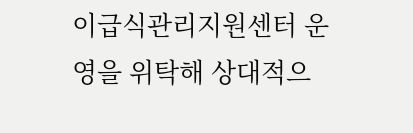이급식관리지원센터 운영을 위탁해 상대적으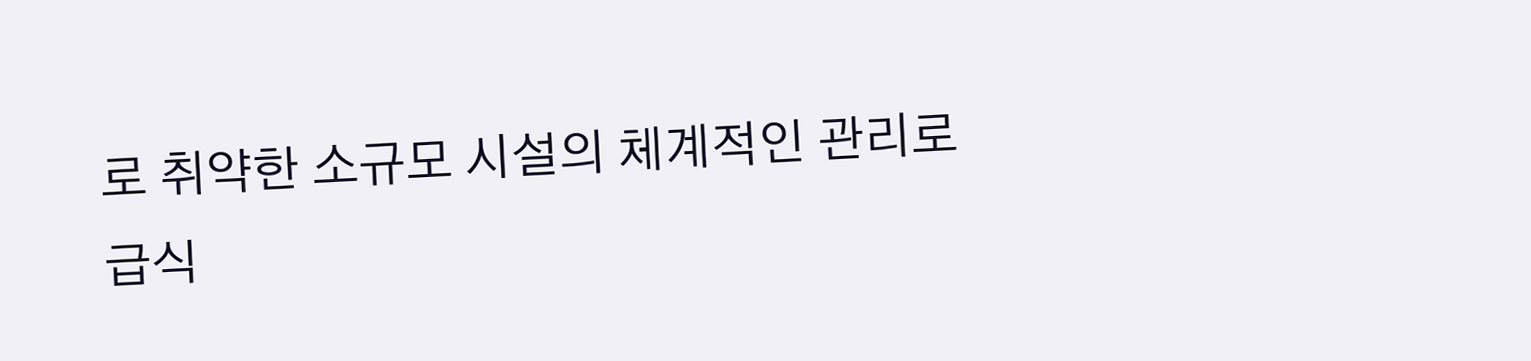로 취약한 소규모 시설의 체계적인 관리로 급식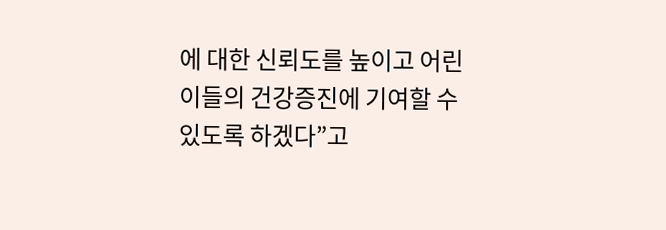에 대한 신뢰도를 높이고 어린이들의 건강증진에 기여할 수 있도록 하겠다”고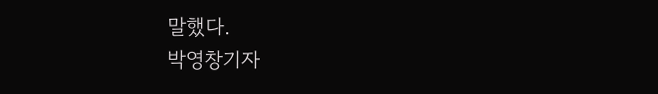말했다.
박영창기자